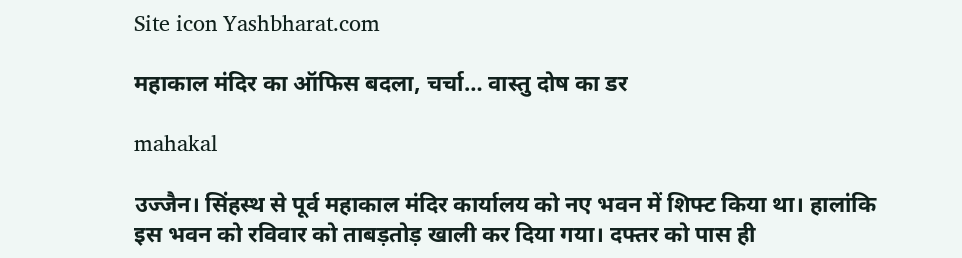Site icon Yashbharat.com

महाकाल मंदिर का ऑफिस बदला, चर्चा… वास्तु दोष का डर

mahakal

उज्जैन। सिंहस्थ से पूर्व महाकाल मंदिर कार्यालय को नए भवन में शिफ्ट किया था। हालांकि इस भवन को रविवार को ताबड़तोड़ खाली कर दिया गया। दफ्तर को पास ही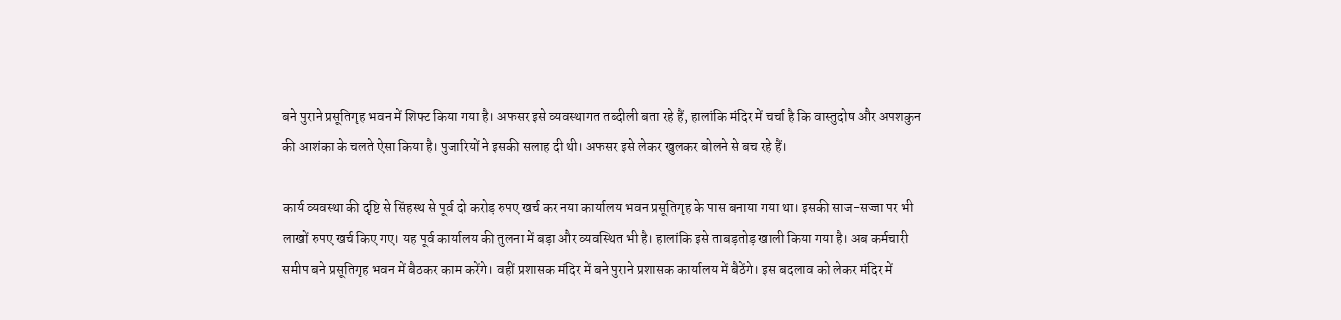बने पुराने प्रसूतिगृह भवन में शिफ्ट किया गया है। अफसर इसे व्यवस्थागत तब्दीली बता रहे हैं, हालांकि मंदिर में चर्चा है कि वास्तुदोष और अपशकुन की आशंका के चलते ऐसा किया है। पुजारियों ने इसकी सलाह दी थी। अफसर इसे लेकर खुलकर बोलने से बच रहे हैं।

कार्य व्यवस्था की दृष्टि से सिंहस्थ से पूर्व दो करोड़ रुपए खर्च कर नया कार्यालय भवन प्रसूतिगृह के पास बनाया गया था। इसकी साज-सज्जा पर भी लाखों रुपए खर्च किए गए। यह पूर्व कार्यालय की तुलना में बड़ा और व्यवस्थित भी है। हालांकि इसे ताबड़तोड़ खाली किया गया है। अब कर्मचारी समीप बने प्रसूतिगृह भवन में बैठकर काम करेंगे। वहीं प्रशासक मंदिर में बने पुराने प्रशासक कार्यालय में बैठेंगे। इस बदलाव को लेकर मंदिर में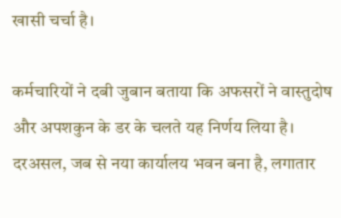खासी चर्चा है।

कर्मचारियों ने दबी जुबान बताया कि अफसरों ने वास्तुदोष और अपशकुन के डर के चलते यह निर्णय लिया है। दरअसल, जब से नया कार्यालय भवन बना है, लगातार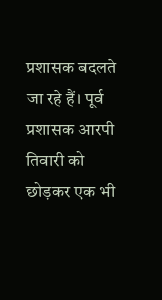प्रशासक बदलते जा रहे हैं। पूर्व प्रशासक आरपी तिवारी को छोड़कर एक भी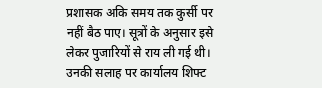प्रशासक अकि समय तक कुर्सी पर नहीं बैठ पाए। सूत्रों के अनुसार इसे लेकर पुजारियों से राय ली गई थी। उनकी सलाह पर कार्यालय शिफ्ट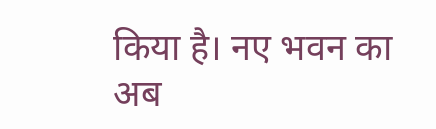किया है। नए भवन का अब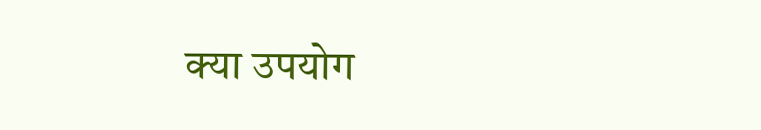क्या उपयोग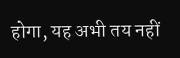होगा, यह अभी तय नहीं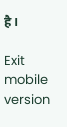है।

Exit mobile version